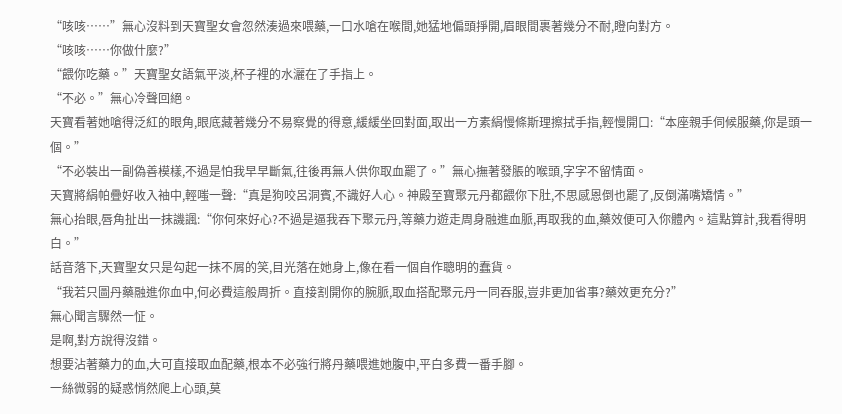“咳咳……”無心沒料到天寶聖女會忽然湊過來喂藥,一口水嗆在喉間,她猛地偏頭掙開,眉眼間裹著幾分不耐,瞪向對方。
“咳咳……你做什麼?”
“餵你吃藥。”天寶聖女語氣平淡,杯子裡的水灑在了手指上。
“不必。”無心冷聲回絕。
天寶看著她嗆得泛紅的眼角,眼底藏著幾分不易察覺的得意,緩緩坐回對面,取出一方素絹慢條斯理擦拭手指,輕慢開口:“本座親手伺候服藥,你是頭一個。”
“不必裝出一副偽善模樣,不過是怕我早早斷氣,往後再無人供你取血罷了。”無心撫著發脹的喉頭,字字不留情面。
天寶將絹帕疊好收入袖中,輕嗤一聲:“真是狗咬呂洞賓,不識好人心。神殿至寶聚元丹都餵你下肚,不思感恩倒也罷了,反倒滿嘴矯情。”
無心抬眼,唇角扯出一抹譏諷:“你何來好心?不過是逼我吞下聚元丹,等藥力遊走周身融進血脈,再取我的血,藥效便可入你體內。這點算計,我看得明白。”
話音落下,天寶聖女只是勾起一抹不屑的笑,目光落在她身上,像在看一個自作聰明的蠢貨。
“我若只圖丹藥融進你血中,何必費這般周折。直接割開你的腕脈,取血搭配聚元丹一同吞服,豈非更加省事?藥效更充分?”
無心聞言驟然一怔。
是啊,對方說得沒錯。
想要沾著藥力的血,大可直接取血配藥,根本不必強行將丹藥喂進她腹中,平白多費一番手腳。
一絲微弱的疑惑悄然爬上心頭,莫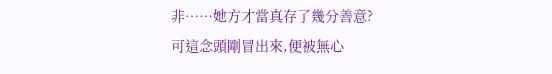非……她方才當真存了幾分善意?
可這念頭剛冒出來,便被無心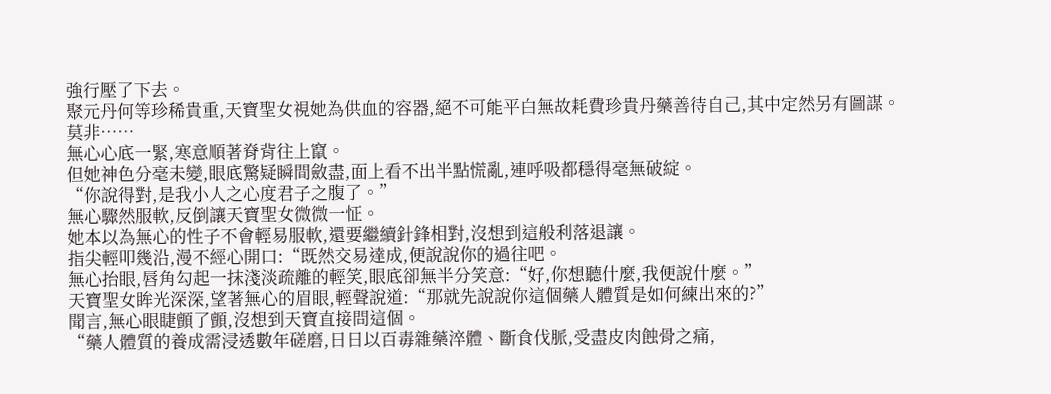強行壓了下去。
聚元丹何等珍稀貴重,天寶聖女視她為供血的容器,絕不可能平白無故耗費珍貴丹藥善待自己,其中定然另有圖謀。
莫非……
無心心底一緊,寒意順著脊背往上竄。
但她神色分毫未變,眼底驚疑瞬間斂盡,面上看不出半點慌亂,連呼吸都穩得毫無破綻。
“你說得對,是我小人之心度君子之腹了。”
無心驟然服軟,反倒讓天寶聖女微微一怔。
她本以為無心的性子不會輕易服軟,還要繼續針鋒相對,沒想到這般利落退讓。
指尖輕叩幾沿,漫不經心開口:“既然交易達成,便說說你的過往吧。
無心抬眼,唇角勾起一抹淺淡疏離的輕笑,眼底卻無半分笑意:“好,你想聽什麼,我便說什麼。”
天寶聖女眸光深深,望著無心的眉眼,輕聲說道:“那就先說說你這個藥人體質是如何練出來的?”
聞言,無心眼睫顫了顫,沒想到天寶直接問這個。
“藥人體質的養成需浸透數年磋磨,日日以百毒雜藥淬體、斷食伐脈,受盡皮肉蝕骨之痛,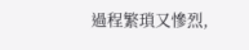過程繁瑣又慘烈,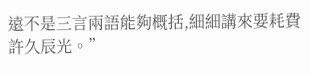遠不是三言兩語能夠概括,細細講來要耗費許久辰光。”